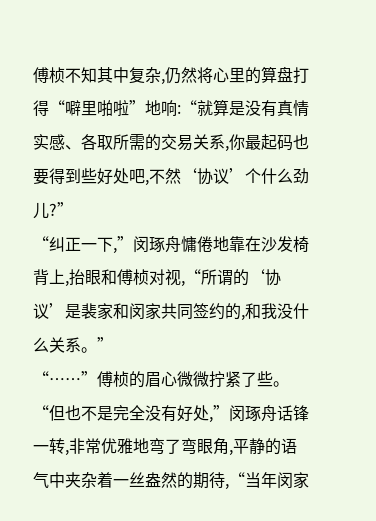傅桢不知其中复杂,仍然将心里的算盘打得“噼里啪啦”地响:“就算是没有真情实感、各取所需的交易关系,你最起码也要得到些好处吧,不然‘协议’个什么劲儿?”
“纠正一下,”闵琢舟慵倦地靠在沙发椅背上,抬眼和傅桢对视,“所谓的‘协议’是裴家和闵家共同签约的,和我没什么关系。”
“……”傅桢的眉心微微拧紧了些。
“但也不是完全没有好处,”闵琢舟话锋一转,非常优雅地弯了弯眼角,平静的语气中夹杂着一丝盎然的期待,“当年闵家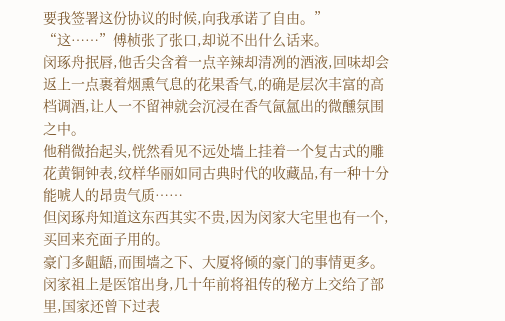要我签署这份协议的时候,向我承诺了自由。”
“这……”傅桢张了张口,却说不出什么话来。
闵琢舟抿唇,他舌尖含着一点辛辣却清冽的酒液,回味却会返上一点裹着烟熏气息的花果香气,的确是层次丰富的高档调酒,让人一不留神就会沉浸在香气氤氲出的微醺氛围之中。
他稍微抬起头,恍然看见不远处墙上挂着一个复古式的雕花黄铜钟表,纹样华丽如同古典时代的收藏品,有一种十分能唬人的昂贵气质……
但闵琢舟知道这东西其实不贵,因为闵家大宅里也有一个,买回来充面子用的。
豪门多龃龉,而围墙之下、大厦将倾的豪门的事情更多。
闵家祖上是医馆出身,几十年前将祖传的秘方上交给了部里,国家还曾下过表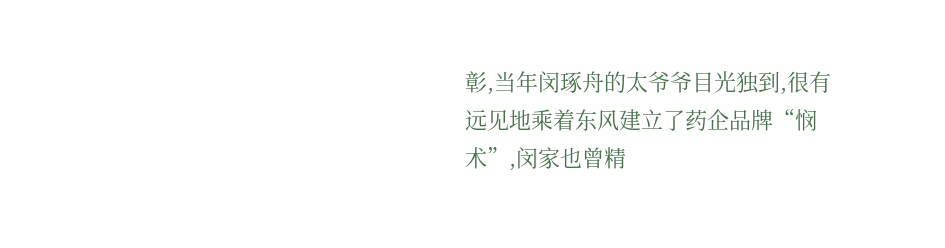彰,当年闵琢舟的太爷爷目光独到,很有远见地乘着东风建立了药企品牌“悯术”,闵家也曾精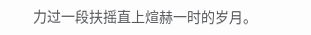力过一段扶摇直上煊赫一时的岁月。